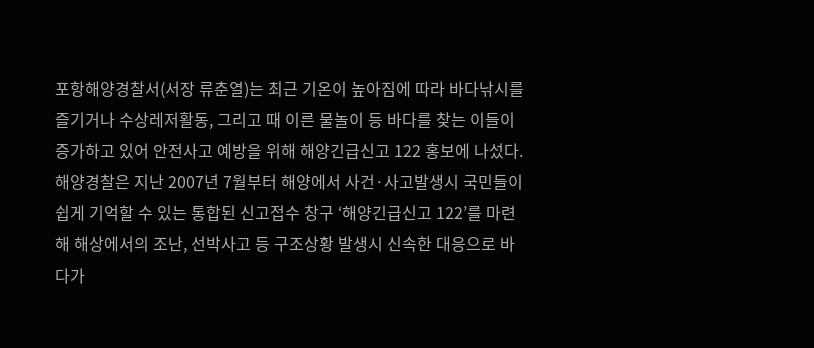포항해양경찰서(서장 류춘열)는 최근 기온이 높아짐에 따라 바다낚시를 즐기거나 수상레저활동, 그리고 때 이른 물놀이 등 바다를 찾는 이들이 증가하고 있어 안전사고 예방을 위해 해양긴급신고 122 홍보에 나섰다.
해양경찰은 지난 2007년 7월부터 해양에서 사건·사고발생시 국민들이 쉽게 기억할 수 있는 통합된 신고접수 창구 ‘해양긴급신고 122’를 마련해 해상에서의 조난, 선박사고 등 구조상황 발생시 신속한 대응으로 바다가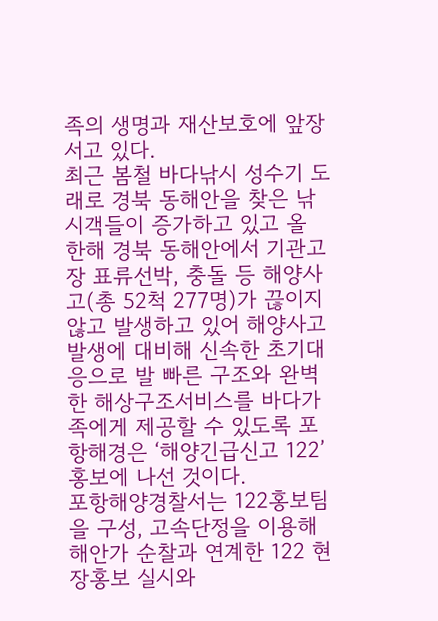족의 생명과 재산보호에 앞장서고 있다.
최근 봄철 바다낚시 성수기 도래로 경북 동해안을 찾은 낚시객들이 증가하고 있고 올 한해 경북 동해안에서 기관고장 표류선박, 충돌 등 해양사고(총 52척 277명)가 끊이지 않고 발생하고 있어 해양사고 발생에 대비해 신속한 초기대응으로 발 빠른 구조와 완벽한 해상구조서비스를 바다가족에게 제공할 수 있도록 포항해경은 ‘해양긴급신고 122’ 홍보에 나선 것이다.
포항해양경찰서는 122홍보팀을 구성, 고속단정을 이용해 해안가 순찰과 연계한 122 현장홍보 실시와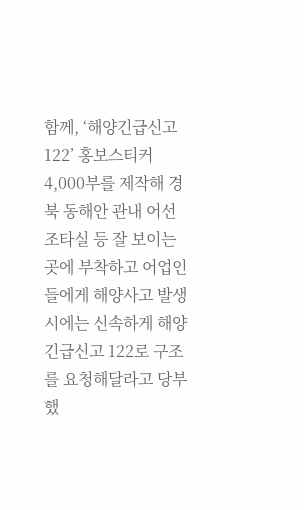함께, ‘해양긴급신고 122’ 홍보스티커 4,000부를 제작해 경북 동해안 관내 어선 조타실 등 잘 보이는 곳에 부착하고 어업인들에게 해양사고 발생시에는 신속하게 해양긴급신고 122로 구조를 요청해달라고 당부했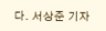다. 서상준 기자